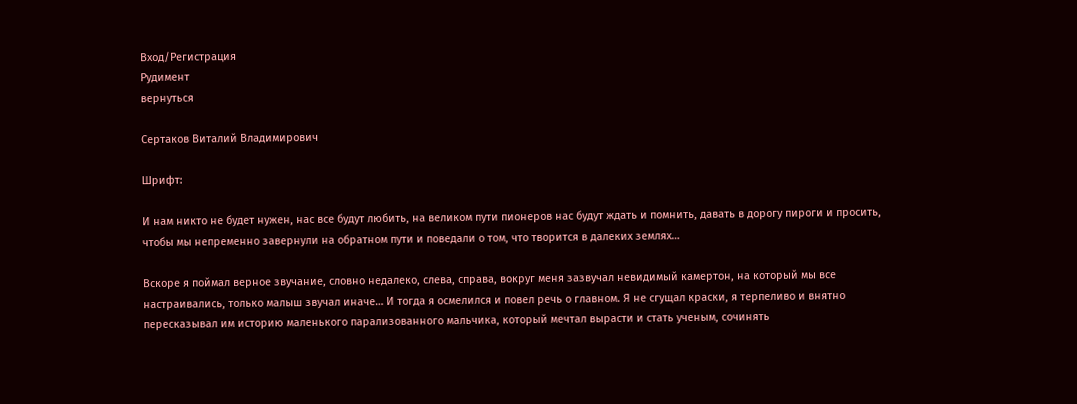Вход/Регистрация
Рудимент
вернуться

Сертаков Виталий Владимирович

Шрифт:

И нам никто не будет нужен, нас все будут любить, на великом пути пионеров нас будут ждать и помнить, давать в дорогу пироги и просить, чтобы мы непременно завернули на обратном пути и поведали о том, что творится в далеких землях…

Вскоре я поймал верное звучание, словно недалеко, слева, справа, вокруг меня зазвучал невидимый камертон, на который мы все настраивались, только малыш звучал иначе… И тогда я осмелился и повел речь о главном. Я не сгущал краски, я терпеливо и внятно пересказывал им историю маленького парализованного мальчика, который мечтал вырасти и стать ученым, сочинять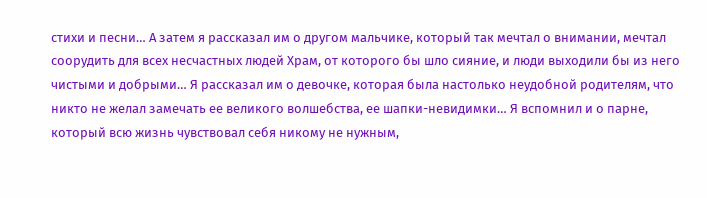стихи и песни… А затем я рассказал им о другом мальчике, который так мечтал о внимании, мечтал соорудить для всех несчастных людей Храм, от которого бы шло сияние, и люди выходили бы из него чистыми и добрыми… Я рассказал им о девочке, которая была настолько неудобной родителям, что никто не желал замечать ее великого волшебства, ее шапки-невидимки… Я вспомнил и о парне, который всю жизнь чувствовал себя никому не нужным,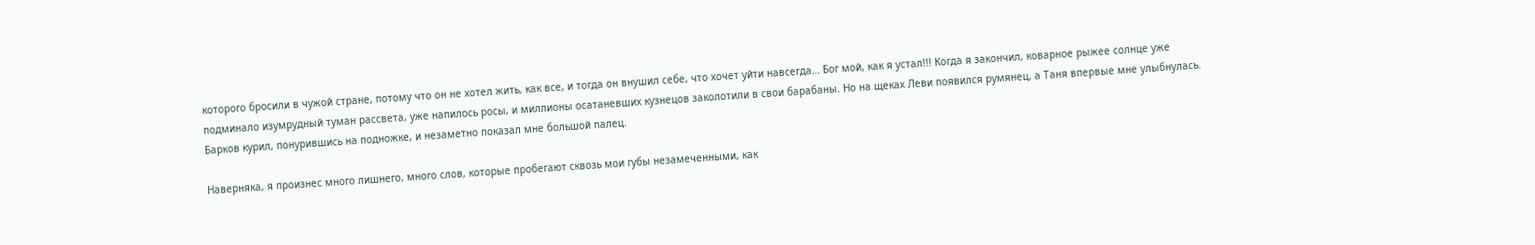которого бросили в чужой стране, потому что он не хотел жить, как все, и тогда он внушил себе, что хочет уйти навсегда… Бог мой, как я устал!!! Когда я закончил, коварное рыжее солнце уже подминало изумрудный туман рассвета, уже напилось росы, и миллионы осатаневших кузнецов заколотили в свои барабаны. Но на щеках Леви появился румянец, а Таня впервые мне улыбнулась. Барков курил, понурившись на подножке, и незаметно показал мне большой палец.

Наверняка, я произнес много лишнего, много слов, которые пробегают сквозь мои губы незамеченными, как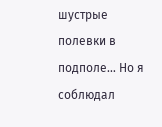шустрые полевки в подполе… Но я соблюдал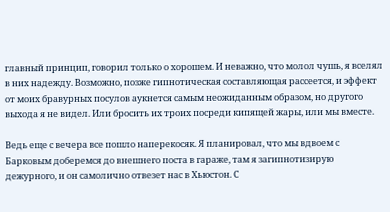главный принцип, говорил только о хорошем. И неважно, что молол чушь, я вселял в них надежду. Возможно, позже гипнотическая составляющая рассеется, и эффект от моих бравурных посулов аукнется самым неожиданным образом, но другого выхода я не видел. Или бросить их троих посреди кипящей жары, или мы вместе.

Ведь еще с вечера все пошло наперекосяк. Я планировал, что мы вдвоем с Барковым доберемся до внешнего поста в гараже, там я загипнотизирую дежурного, и он самолично отвезет нас в Хьюстон. С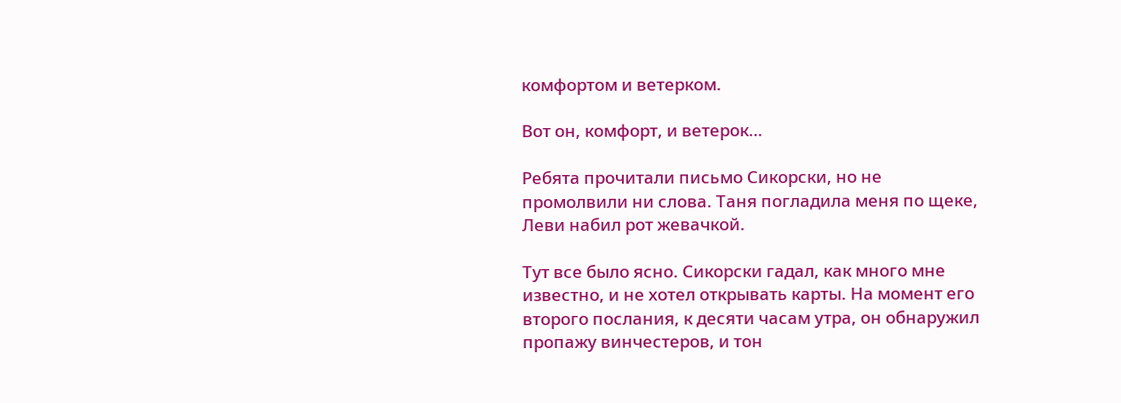комфортом и ветерком.

Вот он, комфорт, и ветерок…

Ребята прочитали письмо Сикорски, но не промолвили ни слова. Таня погладила меня по щеке, Леви набил рот жевачкой.

Тут все было ясно. Сикорски гадал, как много мне известно, и не хотел открывать карты. На момент его второго послания, к десяти часам утра, он обнаружил пропажу винчестеров, и тон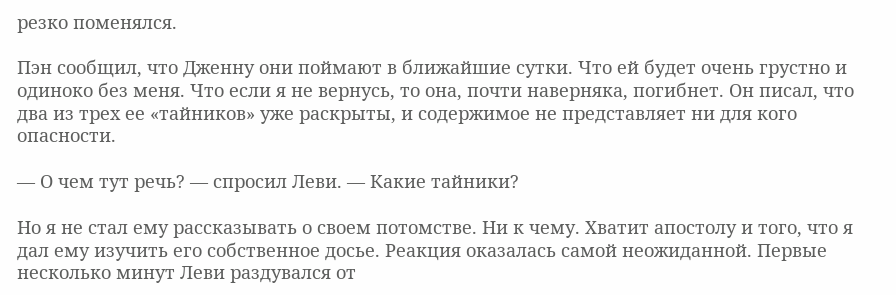резко поменялся.

Пэн сообщил, что Дженну они поймают в ближайшие сутки. Что ей будет очень грустно и одиноко без меня. Что если я не вернусь, то она, почти наверняка, погибнет. Он писал, что два из трех ее «тайников» уже раскрыты, и содержимое не представляет ни для кого опасности.

— О чем тут речь? — спросил Леви. — Какие тайники?

Но я не стал ему рассказывать о своем потомстве. Ни к чему. Хватит апостолу и того, что я дал ему изучить его собственное досье. Реакция оказалась самой неожиданной. Первые несколько минут Леви раздувался от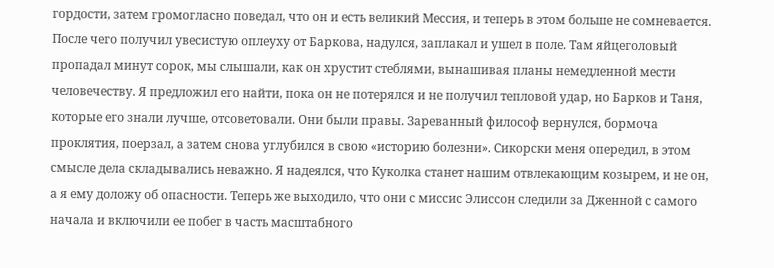гордости, затем громогласно поведал, что он и есть великий Мессия, и теперь в этом больше не сомневается. После чего получил увесистую оплеуху от Баркова, надулся, заплакал и ушел в поле. Там яйцеголовый пропадал минут сорок, мы слышали, как он хрустит стеблями, вынашивая планы немедленной мести человечеству. Я предложил его найти, пока он не потерялся и не получил тепловой удар, но Барков и Таня, которые его знали лучше, отсоветовали. Они были правы. Зареванный философ вернулся, бормоча проклятия, поерзал, а затем снова углубился в свою «историю болезни». Сикорски меня опередил, в этом смысле дела складывались неважно. Я надеялся, что Куколка станет нашим отвлекающим козырем, и не он, а я ему доложу об опасности. Теперь же выходило, что они с миссис Элиссон следили за Дженной с самого начала и включили ее побег в часть масштабного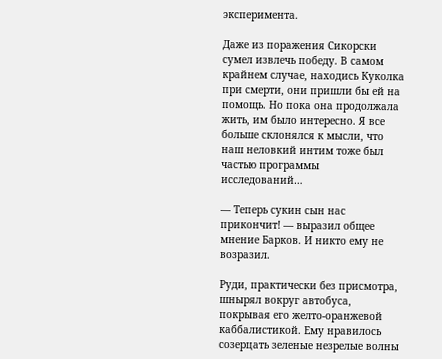эксперимента.

Даже из поражения Сикорски сумел извлечь победу. В самом крайнем случае, находись Куколка при смерти, они пришли бы ей на помощь. Но пока она продолжала жить, им было интересно. Я все больше склонялся к мысли, что наш неловкий интим тоже был частью программы исследований…

— Теперь сукин сын нас прикончит! — выразил общее мнение Барков. И никто ему не возразил.

Руди, практически без присмотра, шнырял вокруг автобуса, покрывая его желто-оранжевой каббалистикой. Ему нравилось созерцать зеленые незрелые волны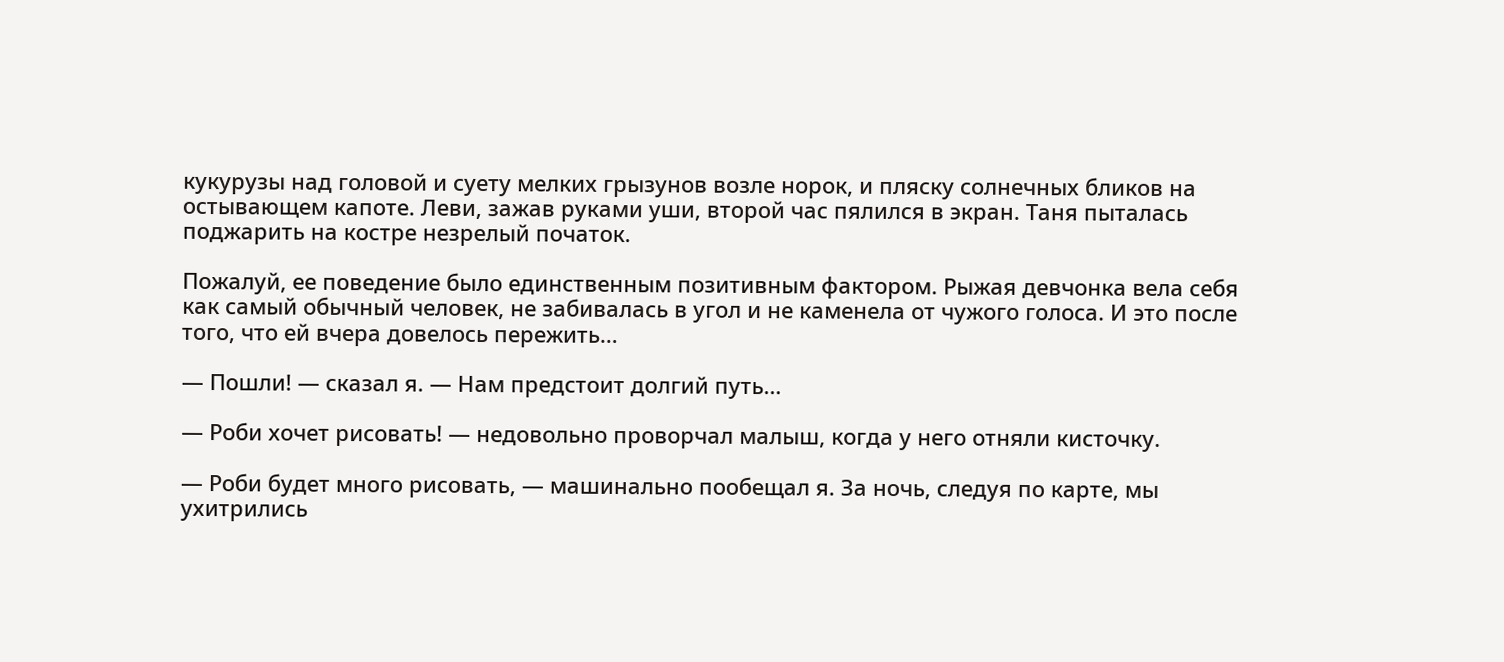кукурузы над головой и суету мелких грызунов возле норок, и пляску солнечных бликов на остывающем капоте. Леви, зажав руками уши, второй час пялился в экран. Таня пыталась поджарить на костре незрелый початок.

Пожалуй, ее поведение было единственным позитивным фактором. Рыжая девчонка вела себя как самый обычный человек, не забивалась в угол и не каменела от чужого голоса. И это после того, что ей вчера довелось пережить…

— Пошли! — сказал я. — Нам предстоит долгий путь…

— Роби хочет рисовать! — недовольно проворчал малыш, когда у него отняли кисточку.

— Роби будет много рисовать, — машинально пообещал я. За ночь, следуя по карте, мы ухитрились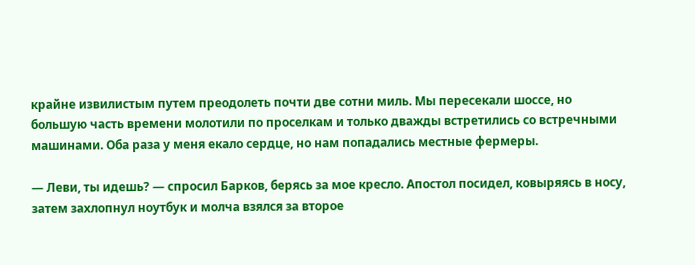крайне извилистым путем преодолеть почти две сотни миль. Мы пересекали шоссе, но большую часть времени молотили по проселкам и только дважды встретились со встречными машинами. Оба раза у меня екало сердце, но нам попадались местные фермеры.

— Леви, ты идешь? — спросил Барков, берясь за мое кресло. Апостол посидел, ковыряясь в носу, затем захлопнул ноутбук и молча взялся за второе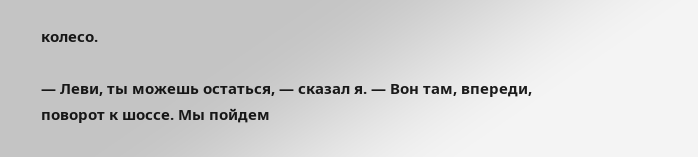колесо.

— Леви, ты можешь остаться, — сказал я. — Вон там, впереди, поворот к шоссе. Мы пойдем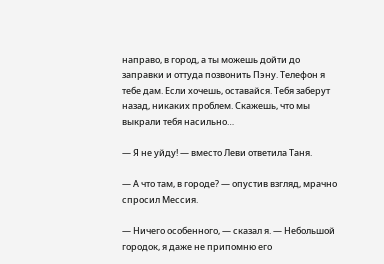направо, в город, а ты можешь дойти до заправки и оттуда позвонить Пэну. Телефон я тебе дам. Если хочешь, оставайся. Тебя заберут назад, никаких проблем. Скажешь, что мы выкрали тебя насильно…

— Я не уйду! — вместо Леви ответила Таня.

— А что там, в городе? — опустив взгляд, мрачно спросил Мессия.

— Ничего особенного, — сказал я. — Небольшой городок, я даже не припомню его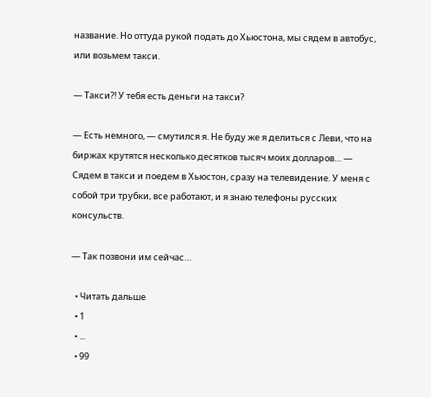название. Но оттуда рукой подать до Хьюстона, мы сядем в автобус, или возьмем такси.

— Такси?! У тебя есть деньги на такси?

— Есть немного, — смутился я. Не буду же я делиться с Леви, что на биржах крутятся несколько десятков тысяч моих долларов… — Сядем в такси и поедем в Хьюстон, сразу на телевидение. У меня с собой три трубки, все работают, и я знаю телефоны русских консульств.

— Так позвони им сейчас…

  • Читать дальше
  • 1
  • ...
  • 99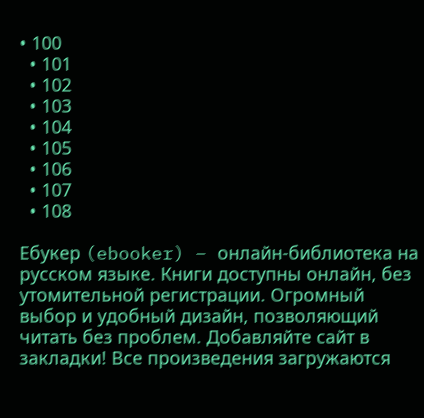• 100
  • 101
  • 102
  • 103
  • 104
  • 105
  • 106
  • 107
  • 108

Ебукер (ebooker) – онлайн-библиотека на русском языке. Книги доступны онлайн, без утомительной регистрации. Огромный выбор и удобный дизайн, позволяющий читать без проблем. Добавляйте сайт в закладки! Все произведения загружаются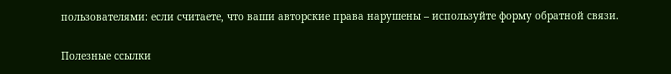пользователями: если считаете, что ваши авторские права нарушены – используйте форму обратной связи.

Полезные ссылки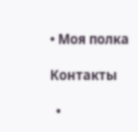• Моя полка

Контакты

  •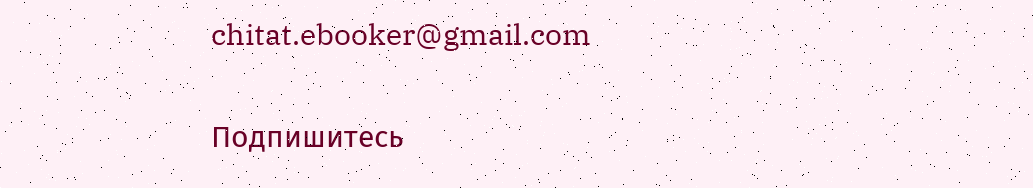chitat.ebooker@gmail.com

Подпишитесь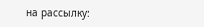на рассылку: